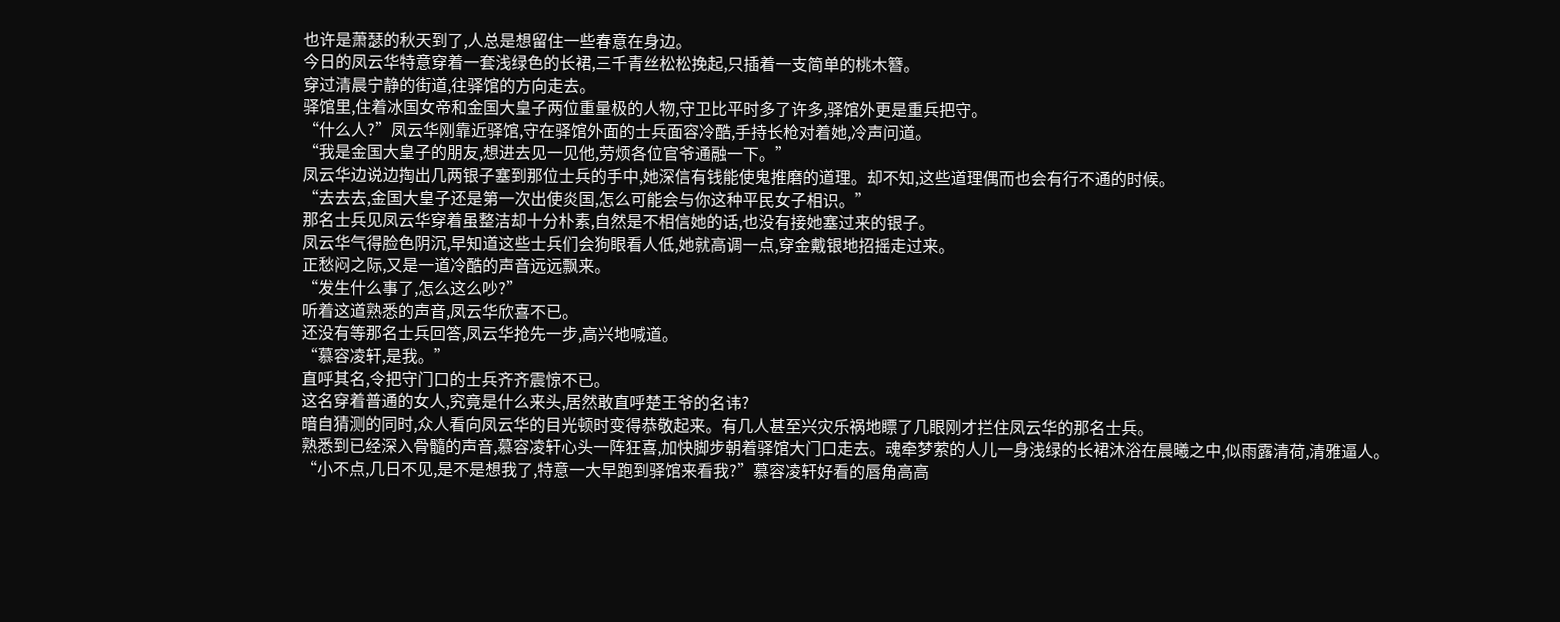也许是萧瑟的秋天到了,人总是想留住一些春意在身边。
今日的凤云华特意穿着一套浅绿色的长裙,三千青丝松松挽起,只插着一支简单的桃木簪。
穿过清晨宁静的街道,往驿馆的方向走去。
驿馆里,住着冰国女帝和金国大皇子两位重量极的人物,守卫比平时多了许多,驿馆外更是重兵把守。
“什么人?”凤云华刚靠近驿馆,守在驿馆外面的士兵面容冷酷,手持长枪对着她,冷声问道。
“我是金国大皇子的朋友,想进去见一见他,劳烦各位官爷通融一下。”
凤云华边说边掏出几两银子塞到那位士兵的手中,她深信有钱能使鬼推磨的道理。却不知,这些道理偶而也会有行不通的时候。
“去去去,金国大皇子还是第一次出使炎国,怎么可能会与你这种平民女子相识。”
那名士兵见凤云华穿着虽整洁却十分朴素,自然是不相信她的话,也没有接她塞过来的银子。
凤云华气得脸色阴沉,早知道这些士兵们会狗眼看人低,她就高调一点,穿金戴银地招摇走过来。
正愁闷之际,又是一道冷酷的声音远远飘来。
“发生什么事了,怎么这么吵?”
听着这道熟悉的声音,凤云华欣喜不已。
还没有等那名士兵回答,凤云华抢先一步,高兴地喊道。
“慕容凌轩,是我。”
直呼其名,令把守门口的士兵齐齐震惊不已。
这名穿着普通的女人,究竟是什么来头,居然敢直呼楚王爷的名讳?
暗自猜测的同时,众人看向凤云华的目光顿时变得恭敬起来。有几人甚至兴灾乐祸地瞟了几眼刚才拦住凤云华的那名士兵。
熟悉到已经深入骨髓的声音,慕容凌轩心头一阵狂喜,加快脚步朝着驿馆大门口走去。魂牵梦萦的人儿一身浅绿的长裙沐浴在晨曦之中,似雨露清荷,清雅逼人。
“小不点,几日不见,是不是想我了,特意一大早跑到驿馆来看我?”慕容凌轩好看的唇角高高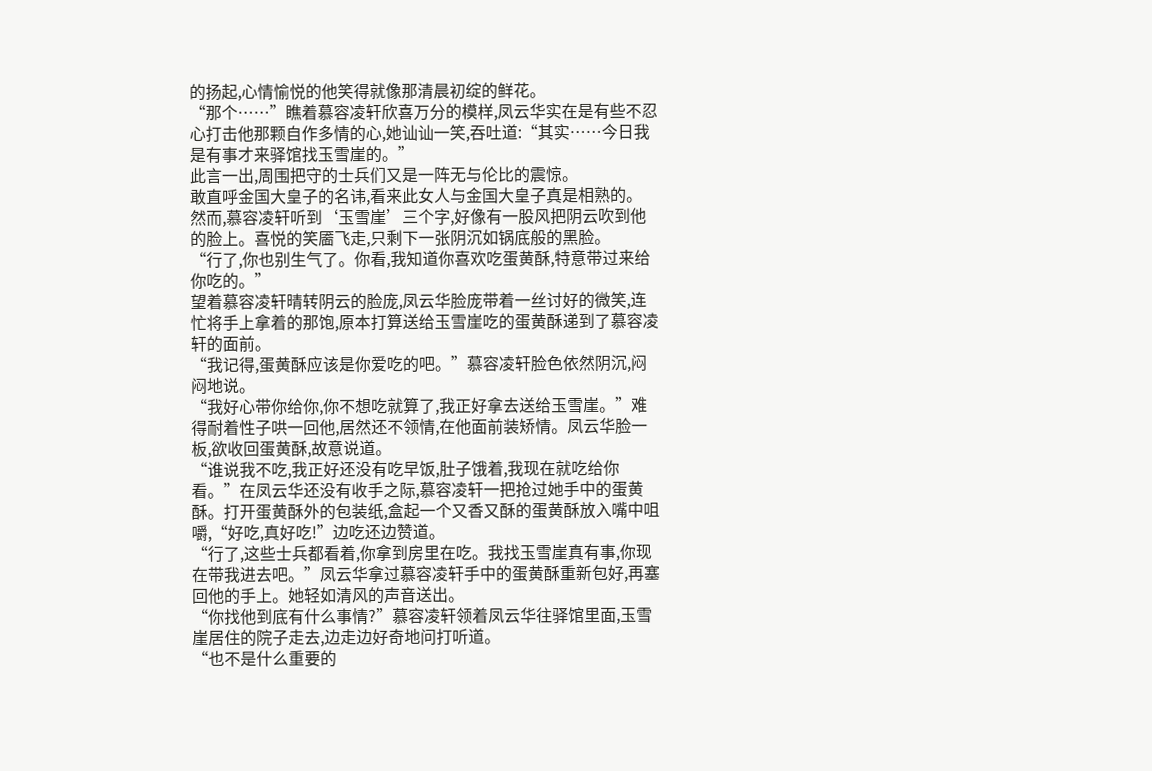的扬起,心情愉悦的他笑得就像那清晨初绽的鲜花。
“那个……”瞧着慕容凌轩欣喜万分的模样,凤云华实在是有些不忍心打击他那颗自作多情的心,她讪讪一笑,吞吐道:“其实……今日我是有事才来驿馆找玉雪崖的。”
此言一出,周围把守的士兵们又是一阵无与伦比的震惊。
敢直呼金国大皇子的名讳,看来此女人与金国大皇子真是相熟的。
然而,慕容凌轩听到‘玉雪崖’三个字,好像有一股风把阴云吹到他的脸上。喜悦的笑靥飞走,只剩下一张阴沉如锅底般的黑脸。
“行了,你也别生气了。你看,我知道你喜欢吃蛋黄酥,特意带过来给你吃的。”
望着慕容凌轩晴转阴云的脸庞,凤云华脸庞带着一丝讨好的微笑,连忙将手上拿着的那饱,原本打算送给玉雪崖吃的蛋黄酥递到了慕容凌轩的面前。
“我记得,蛋黄酥应该是你爱吃的吧。”慕容凌轩脸色依然阴沉,闷闷地说。
“我好心带你给你,你不想吃就算了,我正好拿去送给玉雪崖。”难得耐着性子哄一回他,居然还不领情,在他面前装矫情。凤云华脸一板,欲收回蛋黄酥,故意说道。
“谁说我不吃,我正好还没有吃早饭,肚子饿着,我现在就吃给你看。”在凤云华还没有收手之际,慕容凌轩一把抢过她手中的蛋黄酥。打开蛋黄酥外的包装纸,盒起一个又香又酥的蛋黄酥放入嘴中咀嚼,“好吃,真好吃!”边吃还边赞道。
“行了,这些士兵都看着,你拿到房里在吃。我找玉雪崖真有事,你现在带我进去吧。”凤云华拿过慕容凌轩手中的蛋黄酥重新包好,再塞回他的手上。她轻如清风的声音送出。
“你找他到底有什么事情?”慕容凌轩领着凤云华往驿馆里面,玉雪崖居住的院子走去,边走边好奇地问打听道。
“也不是什么重要的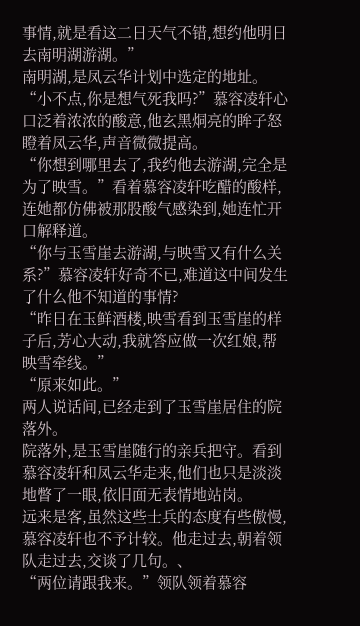事情,就是看这二日天气不错,想约他明日去南明湖游湖。”
南明湖,是凤云华计划中选定的地址。
“小不点,你是想气死我吗?”慕容凌轩心口泛着浓浓的酸意,他玄黑烔亮的眸子怒瞪着凤云华,声音微微提高。
“你想到哪里去了,我约他去游湖,完全是为了映雪。”看着慕容凌轩吃醋的酸样,连她都仿佛被那股酸气感染到,她连忙开口解释道。
“你与玉雪崖去游湖,与映雪又有什么关系?”慕容凌轩好奇不已,难道这中间发生了什么他不知道的事情?
“昨日在玉鲜酒楼,映雪看到玉雪崖的样子后,芳心大动,我就答应做一次红娘,帮映雪牵线。”
“原来如此。”
两人说话间,已经走到了玉雪崖居住的院落外。
院落外,是玉雪崖随行的亲兵把守。看到慕容凌轩和凤云华走来,他们也只是淡淡地瞥了一眼,依旧面无表情地站岗。
远来是客,虽然这些士兵的态度有些傲慢,慕容凌轩也不予计较。他走过去,朝着领队走过去,交谈了几句。、
“两位请跟我来。”领队领着慕容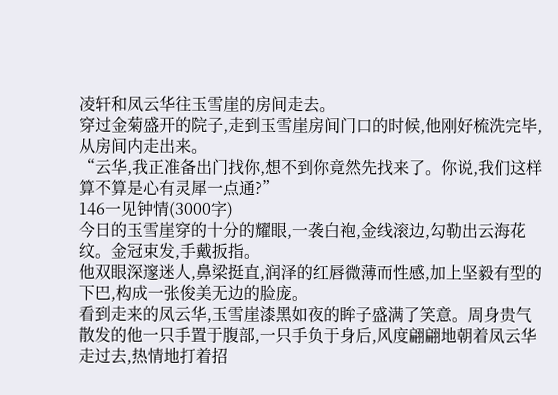凌轩和凤云华往玉雪崖的房间走去。
穿过金菊盛开的院子,走到玉雪崖房间门口的时候,他刚好梳洗完毕,从房间内走出来。
“云华,我正准备出门找你,想不到你竟然先找来了。你说,我们这样算不算是心有灵犀一点通?”
146一见钟情(3000字)
今日的玉雪崖穿的十分的耀眼,一袭白袍,金线滚边,勾勒出云海花纹。金冠束发,手戴扳指。
他双眼深邃迷人,鼻梁挺直,润泽的红唇微薄而性感,加上坚毅有型的下巴,构成一张俊美无边的脸庞。
看到走来的凤云华,玉雪崖漆黑如夜的眸子盛满了笑意。周身贵气散发的他一只手置于腹部,一只手负于身后,风度翩翩地朝着凤云华走过去,热情地打着招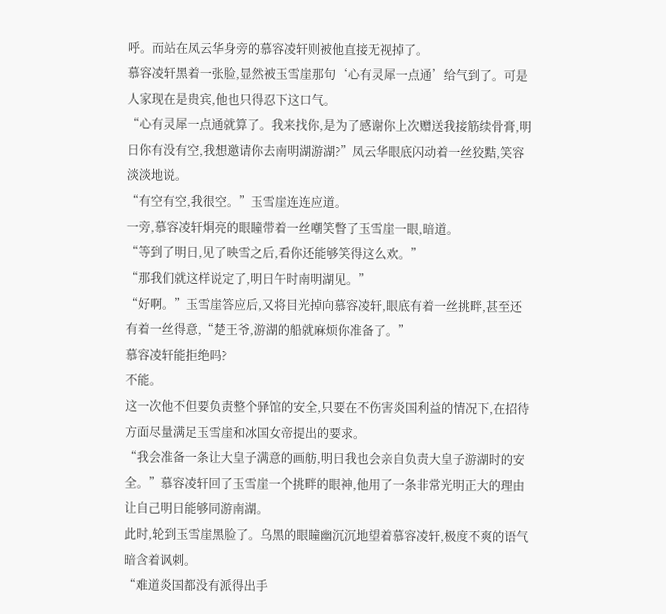呼。而站在凤云华身旁的慕容凌轩则被他直接无视掉了。
慕容凌轩黑着一张脸,显然被玉雪崖那句‘心有灵犀一点通’给气到了。可是人家现在是贵宾,他也只得忍下这口气。
“心有灵犀一点通就算了。我来找你,是为了感谢你上次赠送我接筋续骨膏,明日你有没有空,我想邀请你去南明湖游湖?”凤云华眼底闪动着一丝狡黠,笑容淡淡地说。
“有空有空,我很空。”玉雪崖连连应道。
一旁,慕容凌轩烔亮的眼瞳带着一丝嘲笑瞥了玉雪崖一眼,暗道。
“等到了明日,见了映雪之后,看你还能够笑得这么欢。”
“那我们就这样说定了,明日午时南明湖见。”
“好啊。”玉雪崖答应后,又将目光掉向慕容凌轩,眼底有着一丝挑畔,甚至还有着一丝得意,“楚王爷,游湖的船就麻烦你准备了。”
慕容凌轩能拒绝吗?
不能。
这一次他不但要负责整个驿馆的安全,只要在不伤害炎国利益的情况下,在招待方面尽量满足玉雪崖和冰国女帝提出的要求。
“我会准备一条让大皇子满意的画舫,明日我也会亲自负责大皇子游湖时的安全。”慕容凌轩回了玉雪崖一个挑畔的眼神,他用了一条非常光明正大的理由让自己明日能够同游南湖。
此时,轮到玉雪崖黑脸了。乌黑的眼瞳幽沉沉地望着慕容凌轩,极度不爽的语气暗含着讽刺。
“难道炎国都没有派得出手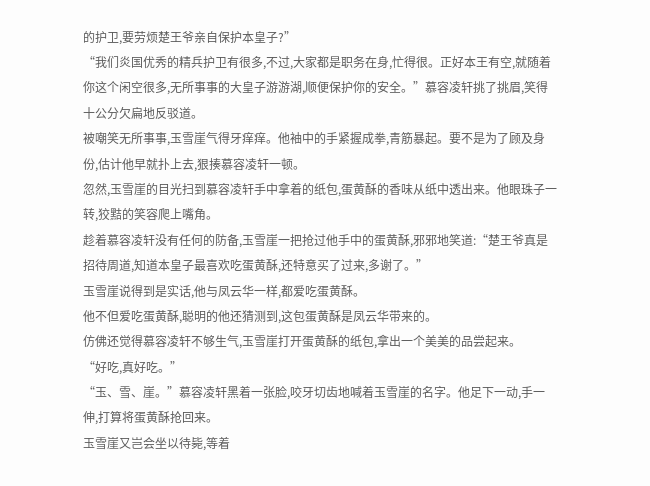的护卫,要劳烦楚王爷亲自保护本皇子?”
“我们炎国优秀的精兵护卫有很多,不过,大家都是职务在身,忙得很。正好本王有空,就随着你这个闲空很多,无所事事的大皇子游游湖,顺便保护你的安全。”慕容凌轩挑了挑眉,笑得十公分欠扁地反驳道。
被嘲笑无所事事,玉雪崖气得牙痒痒。他袖中的手紧握成拳,青筋暴起。要不是为了顾及身份,估计他早就扑上去,狠揍慕容凌轩一顿。
忽然,玉雪崖的目光扫到慕容凌轩手中拿着的纸包,蛋黄酥的香味从纸中透出来。他眼珠子一转,狡黠的笑容爬上嘴角。
趁着慕容凌轩没有任何的防备,玉雪崖一把抢过他手中的蛋黄酥,邪邪地笑道:“楚王爷真是招待周道,知道本皇子最喜欢吃蛋黄酥,还特意买了过来,多谢了。”
玉雪崖说得到是实话,他与凤云华一样,都爱吃蛋黄酥。
他不但爱吃蛋黄酥,聪明的他还猜测到,这包蛋黄酥是凤云华带来的。
仿佛还觉得慕容凌轩不够生气,玉雪崖打开蛋黄酥的纸包,拿出一个美美的品尝起来。
“好吃,真好吃。”
“玉、雪、崖。”慕容凌轩黑着一张脸,咬牙切齿地喊着玉雪崖的名字。他足下一动,手一伸,打算将蛋黄酥抢回来。
玉雪崖又岂会坐以待毙,等着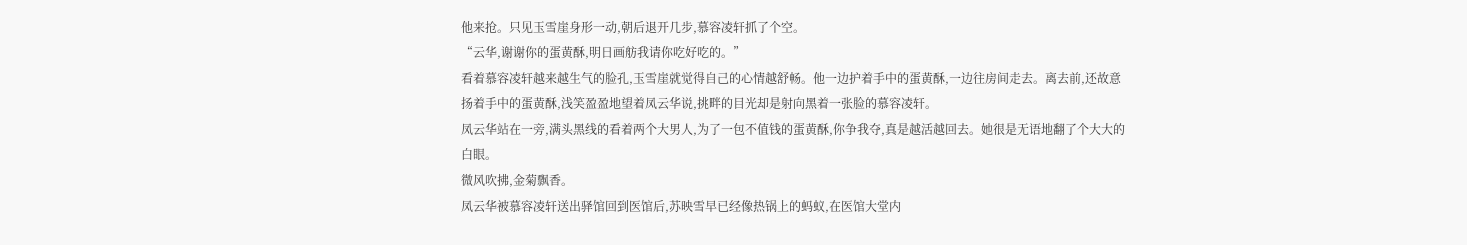他来抢。只见玉雪崖身形一动,朝后退开几步,慕容凌轩抓了个空。
“云华,谢谢你的蛋黄酥,明日画舫我请你吃好吃的。”
看着慕容凌轩越来越生气的脸孔,玉雪崖就觉得自己的心情越舒畅。他一边护着手中的蛋黄酥,一边往房间走去。离去前,还故意扬着手中的蛋黄酥,浅笑盈盈地望着凤云华说,挑畔的目光却是射向黑着一张脸的慕容凌轩。
凤云华站在一旁,满头黑线的看着两个大男人,为了一包不值钱的蛋黄酥,你争我夺,真是越活越回去。她很是无语地翻了个大大的白眼。
微风吹拂,金菊飘香。
凤云华被慕容凌轩送出驿馆回到医馆后,苏映雪早已经像热锅上的蚂蚁,在医馆大堂内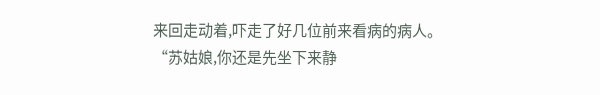来回走动着,吓走了好几位前来看病的病人。
“苏姑娘,你还是先坐下来静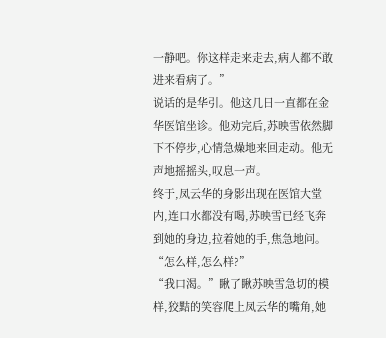一静吧。你这样走来走去,病人都不敢进来看病了。”
说话的是华引。他这几日一直都在金华医馆坐诊。他劝完后,苏映雪依然脚下不停步,心情急燥地来回走动。他无声地摇摇头,叹息一声。
终于,凤云华的身影出现在医馆大堂内,连口水都没有喝,苏映雪已经飞奔到她的身边,拉着她的手,焦急地问。
“怎么样,怎么样?”
“我口渴。”瞅了瞅苏映雪急切的模样,狡黠的笑容爬上凤云华的嘴角,她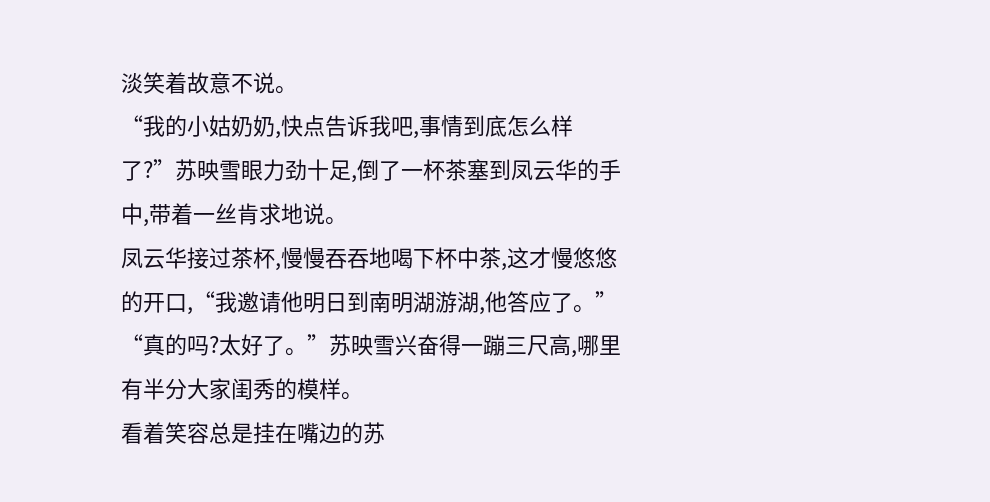淡笑着故意不说。
“我的小姑奶奶,快点告诉我吧,事情到底怎么样了?”苏映雪眼力劲十足,倒了一杯茶塞到凤云华的手中,带着一丝肯求地说。
凤云华接过茶杯,慢慢吞吞地喝下杯中茶,这才慢悠悠的开口,“我邀请他明日到南明湖游湖,他答应了。”
“真的吗?太好了。”苏映雪兴奋得一蹦三尺高,哪里有半分大家闺秀的模样。
看着笑容总是挂在嘴边的苏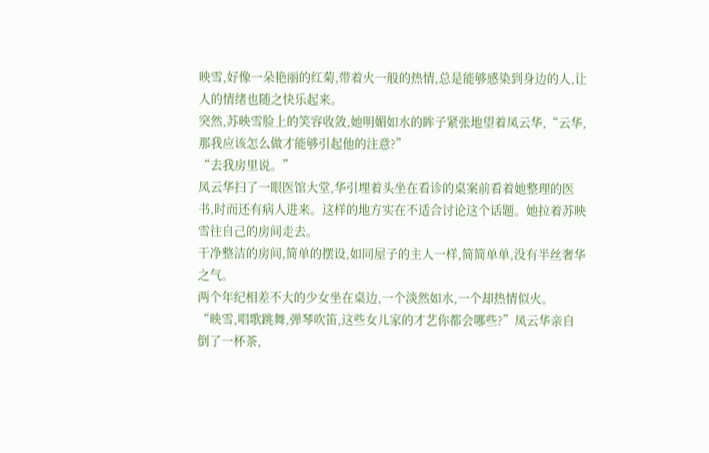映雪,好像一朵艳丽的红菊,带着火一般的热情,总是能够感染到身边的人,让人的情绪也随之快乐起来。
突然,苏映雪脸上的笑容收敛,她明媚如水的眸子紧张地望着凤云华,“云华,那我应该怎么做才能够引起他的注意?”
“去我房里说。”
凤云华扫了一眼医馆大堂,华引埋着头坐在看诊的桌案前看着她整理的医书,时而还有病人进来。这样的地方实在不适合讨论这个话题。她拉着苏映雪往自己的房间走去。
干净整洁的房间,简单的摆设,如同屋子的主人一样,简简单单,没有半丝奢华之气。
两个年纪相差不大的少女坐在桌边,一个淡然如水,一个却热情似火。
“映雪,唱歌跳舞,弹琴吹笛,这些女儿家的才艺你都会哪些?”凤云华亲自倒了一杯茶,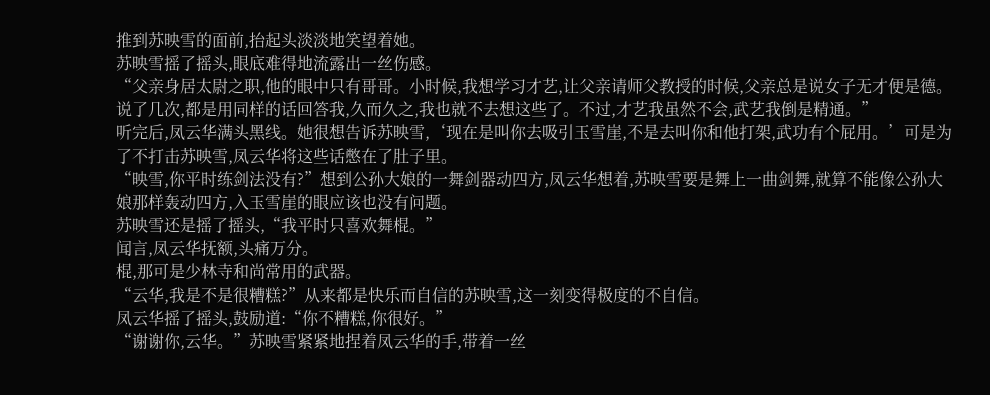推到苏映雪的面前,抬起头淡淡地笑望着她。
苏映雪摇了摇头,眼底难得地流露出一丝伤感。
“父亲身居太尉之职,他的眼中只有哥哥。小时候,我想学习才艺,让父亲请师父教授的时候,父亲总是说女子无才便是德。说了几次,都是用同样的话回答我,久而久之,我也就不去想这些了。不过,才艺我虽然不会,武艺我倒是精通。”
听完后,凤云华满头黑线。她很想告诉苏映雪,‘现在是叫你去吸引玉雪崖,不是去叫你和他打架,武功有个屁用。’可是为了不打击苏映雪,凤云华将这些话憋在了肚子里。
“映雪,你平时练剑法没有?”想到公孙大娘的一舞剑器动四方,凤云华想着,苏映雪要是舞上一曲剑舞,就算不能像公孙大娘那样轰动四方,入玉雪崖的眼应该也没有问题。
苏映雪还是摇了摇头,“我平时只喜欢舞棍。”
闻言,凤云华抚额,头痛万分。
棍,那可是少林寺和尚常用的武器。
“云华,我是不是很糟糕?”从来都是快乐而自信的苏映雪,这一刻变得极度的不自信。
凤云华摇了摇头,鼓励道:“你不糟糕,你很好。”
“谢谢你,云华。”苏映雪紧紧地捏着凤云华的手,带着一丝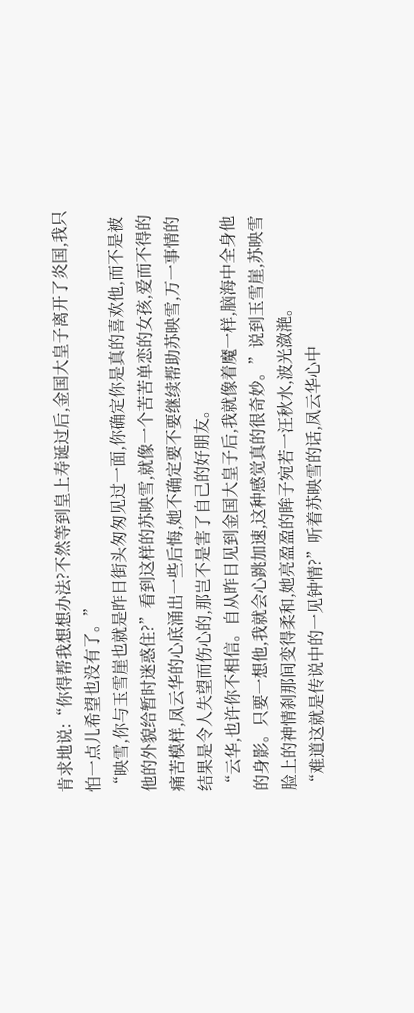肯求地说:“你得帮我想想办法?不然等到皇上寿诞过后,金国大皇子离开了炎国,我只怕一点儿希望也没有了。”
“映雪,你与玉雪崖也就是昨日街头匆匆见过一面,你确定你是真的喜欢他,而不是被他的外貌给暂时迷惑住?”看到这样的苏映雪,就像一个苦苦单恋的女孩,爱而不得的痛苦模样,凤云华的心底涌出一些后悔,她不确定要不要继续帮助苏映雪,万一事情的结果是令人失望而伤心的,那岂不是害了自己的好朋友。
“云华,也许你不相信。自从昨日见到金国大皇子后,我就像着魔一样,脑海中全身他的身影。只要一想他,我就会心跳加速,这种感觉真的很奇妙。”说到玉雪崖,苏映雪脸上的神情刹那间变得柔和,她亮盈盈的眸子宛若一汪秋水,波光潋滟。
“难道这就是传说中的一见钟情?”听着苏映雪的话,凤云华心中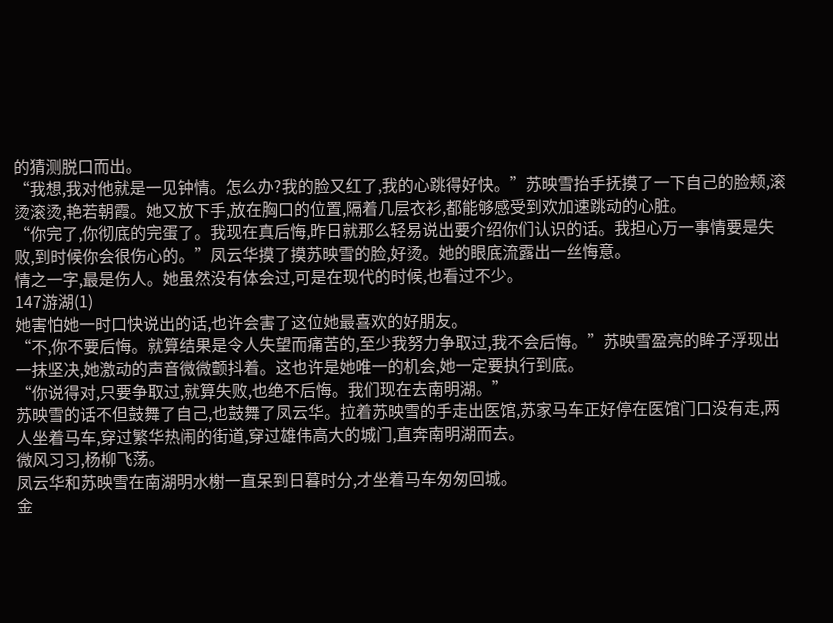的猜测脱口而出。
“我想,我对他就是一见钟情。怎么办?我的脸又红了,我的心跳得好快。”苏映雪抬手抚摸了一下自己的脸颊,滚烫滚烫,艳若朝霞。她又放下手,放在胸口的位置,隔着几层衣衫,都能够感受到欢加速跳动的心脏。
“你完了,你彻底的完蛋了。我现在真后悔,昨日就那么轻易说出要介绍你们认识的话。我担心万一事情要是失败,到时候你会很伤心的。”凤云华摸了摸苏映雪的脸,好烫。她的眼底流露出一丝悔意。
情之一字,最是伤人。她虽然没有体会过,可是在现代的时候,也看过不少。
147游湖(1)
她害怕她一时口快说出的话,也许会害了这位她最喜欢的好朋友。
“不,你不要后悔。就算结果是令人失望而痛苦的,至少我努力争取过,我不会后悔。”苏映雪盈亮的眸子浮现出一抹坚决,她激动的声音微微颤抖着。这也许是她唯一的机会,她一定要执行到底。
“你说得对,只要争取过,就算失败,也绝不后悔。我们现在去南明湖。”
苏映雪的话不但鼓舞了自己,也鼓舞了凤云华。拉着苏映雪的手走出医馆,苏家马车正好停在医馆门口没有走,两人坐着马车,穿过繁华热闹的街道,穿过雄伟高大的城门,直奔南明湖而去。
微风习习,杨柳飞荡。
凤云华和苏映雪在南湖明水榭一直呆到日暮时分,才坐着马车匆匆回城。
金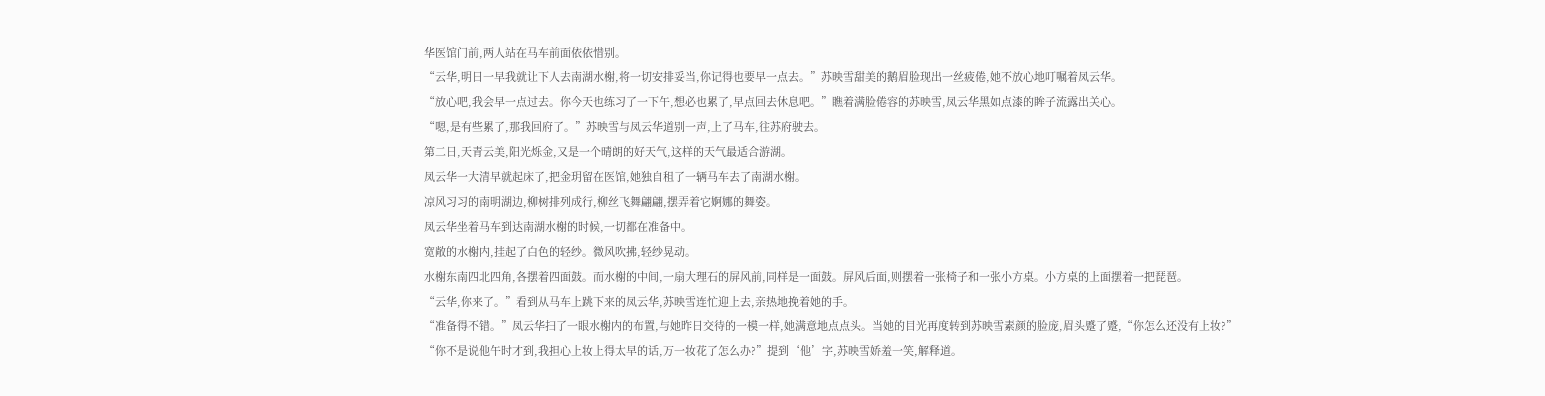华医馆门前,两人站在马车前面依依惜别。
“云华,明日一早我就让下人去南湖水榭,将一切安排妥当,你记得也要早一点去。”苏映雪甜美的鹅眉脸现出一丝疲倦,她不放心地叮嘱着凤云华。
“放心吧,我会早一点过去。你今天也练习了一下午,想必也累了,早点回去休息吧。”瞧着满脸倦容的苏映雪,凤云华黑如点漆的眸子流露出关心。
“嗯,是有些累了,那我回府了。”苏映雪与凤云华道别一声,上了马车,往苏府驶去。
第二日,天青云美,阳光烁金,又是一个晴朗的好天气,这样的天气最适合游湖。
凤云华一大清早就起床了,把金玥留在医馆,她独自租了一辆马车去了南湖水榭。
凉风习习的南明湖边,柳树排列成行,柳丝飞舞翩翩,摆弄着它婀娜的舞姿。
凤云华坐着马车到达南湖水榭的时候,一切都在准备中。
宽敞的水榭内,挂起了白色的轻纱。微风吹拂,轻纱晃动。
水榭东南四北四角,各摆着四面鼓。而水榭的中间,一扇大理石的屏风前,同样是一面鼓。屏风后面,则摆着一张椅子和一张小方桌。小方桌的上面摆着一把琵琶。
“云华,你来了。”看到从马车上跳下来的凤云华,苏映雪连忙迎上去,亲热地挽着她的手。
“准备得不错。”凤云华扫了一眼水榭内的布置,与她昨日交待的一模一样,她满意地点点头。当她的目光再度转到苏映雪素颜的脸庞,眉头蹙了蹙,“你怎么还没有上妆?”
“你不是说他午时才到,我担心上妆上得太早的话,万一妆花了怎么办?”提到‘他’字,苏映雪娇羞一笑,解释道。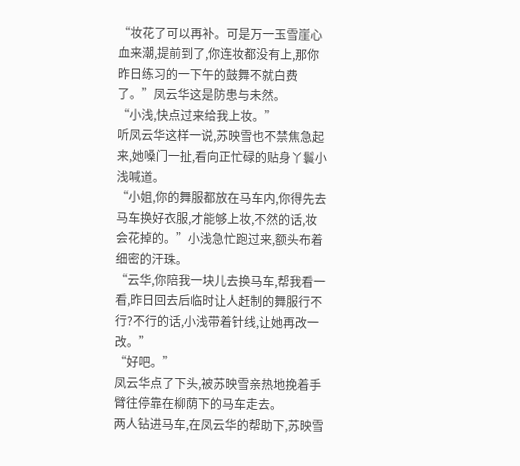“妆花了可以再补。可是万一玉雪崖心血来潮,提前到了,你连妆都没有上,那你昨日练习的一下午的鼓舞不就白费了。”凤云华这是防患与未然。
“小浅,快点过来给我上妆。”
听凤云华这样一说,苏映雪也不禁焦急起来,她嗓门一扯,看向正忙碌的贴身丫鬟小浅喊道。
“小姐,你的舞服都放在马车内,你得先去马车换好衣服,才能够上妆,不然的话,妆会花掉的。”小浅急忙跑过来,额头布着细密的汗珠。
“云华,你陪我一块儿去换马车,帮我看一看,昨日回去后临时让人赶制的舞服行不行?不行的话,小浅带着针线,让她再改一改。”
“好吧。”
凤云华点了下头,被苏映雪亲热地挽着手臂往停靠在柳荫下的马车走去。
两人钻进马车,在凤云华的帮助下,苏映雪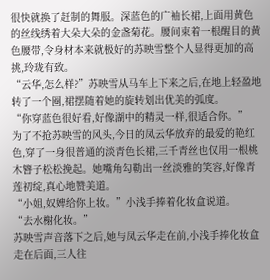很快就换了赶制的舞服。深蓝色的广袖长裙,上面用黄色的丝线绣着大朵大朵的金盏菊花。腰间束着一根醒目的黄色腰带,令身材本来就极好的苏映雪整个人显得更加的高挑,玲珑有致。
“云华,怎么样?”苏映雪从马车上下来之后,在地上轻盈地转了一个圈,裙摆随着她的旋转划出优美的弧度。
“你穿蓝色很好看,好像湖中的精灵一样,很适合你。”
为了不抢苏映雪的风头,今日的凤云华放弃的最爱的艳红色,穿了一身很普通的淡青色长裙,三千青丝也仅用一根桃木簪子松松挽起。她嘴角勾勒出一丝淡雅的笑容,好像青莲初绽,真心地赞美道。
“小姐,奴婢给你上妆。”小浅手捧着化妆盒说道。
“去水榭化妆。”
苏映雪声音落下之后,她与凤云华走在前,小浅手捧化妆盒走在后面,三人往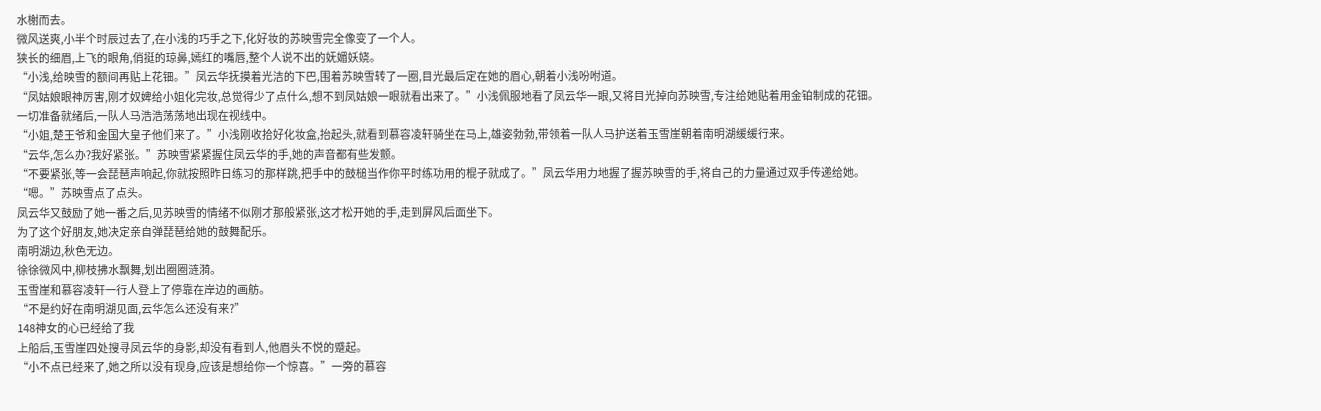水榭而去。
微风送爽,小半个时辰过去了,在小浅的巧手之下,化好妆的苏映雪完全像变了一个人。
狭长的细眉,上飞的眼角,俏挺的琼鼻,嫣红的嘴唇,整个人说不出的妩媚妖娆。
“小浅,给映雪的额间再贴上花钿。”凤云华抚摸着光洁的下巴,围着苏映雪转了一圈,目光最后定在她的眉心,朝着小浅吩咐道。
“凤姑娘眼神厉害,刚才奴婢给小姐化完妆,总觉得少了点什么,想不到凤姑娘一眼就看出来了。”小浅佩服地看了凤云华一眼,又将目光掉向苏映雪,专注给她贴着用金铂制成的花钿。
一切准备就绪后,一队人马浩浩荡荡地出现在视线中。
“小姐,楚王爷和金国大皇子他们来了。”小浅刚收拾好化妆盒,抬起头,就看到慕容凌轩骑坐在马上,雄姿勃勃,带领着一队人马护送着玉雪崖朝着南明湖缓缓行来。
“云华,怎么办?我好紧张。”苏映雪紧紧握住凤云华的手,她的声音都有些发颤。
“不要紧张,等一会琵琶声响起,你就按照昨日练习的那样跳,把手中的鼓槌当作你平时练功用的棍子就成了。”凤云华用力地握了握苏映雪的手,将自己的力量通过双手传递给她。
“嗯。”苏映雪点了点头。
凤云华又鼓励了她一番之后,见苏映雪的情绪不似刚才那般紧张,这才松开她的手,走到屏风后面坐下。
为了这个好朋友,她决定亲自弹琵琶给她的鼓舞配乐。
南明湖边,秋色无边。
徐徐微风中,柳枝拂水飘舞,划出圈圈涟漪。
玉雪崖和慕容凌轩一行人登上了停靠在岸边的画舫。
“不是约好在南明湖见面,云华怎么还没有来?”
148神女的心已经给了我
上船后,玉雪崖四处搜寻凤云华的身影,却没有看到人,他眉头不悦的蹙起。
“小不点已经来了,她之所以没有现身,应该是想给你一个惊喜。”一旁的慕容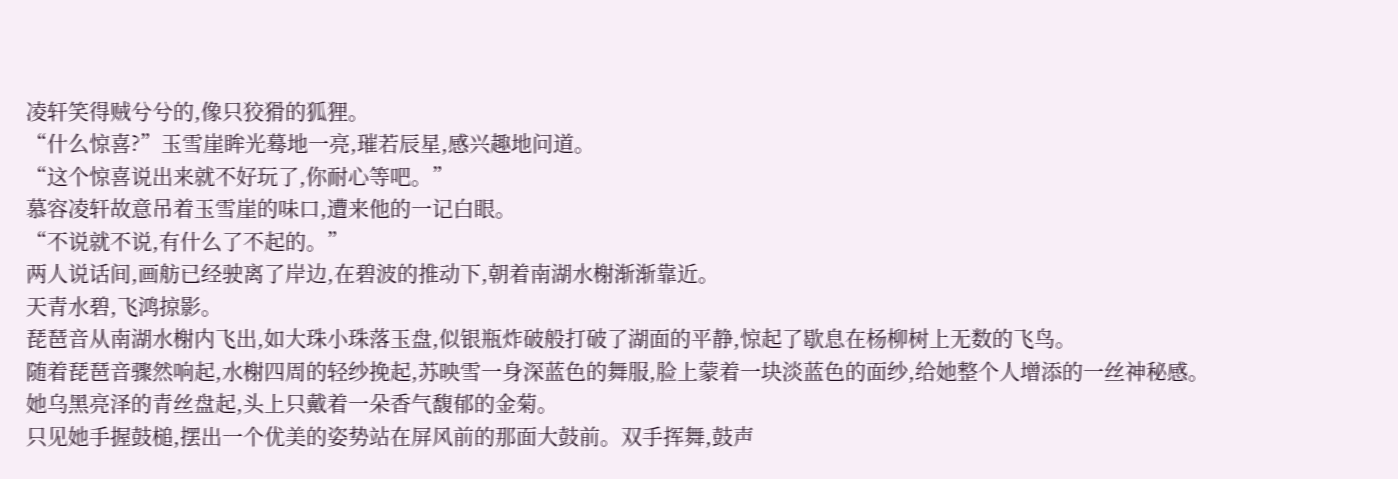凌轩笑得贼兮兮的,像只狡猾的狐狸。
“什么惊喜?”玉雪崖眸光蓦地一亮,璀若辰星,感兴趣地问道。
“这个惊喜说出来就不好玩了,你耐心等吧。”
慕容凌轩故意吊着玉雪崖的味口,遭来他的一记白眼。
“不说就不说,有什么了不起的。”
两人说话间,画舫已经驶离了岸边,在碧波的推动下,朝着南湖水榭渐渐靠近。
天青水碧,飞鸿掠影。
琵琶音从南湖水榭内飞出,如大珠小珠落玉盘,似银瓶炸破般打破了湖面的平静,惊起了歇息在杨柳树上无数的飞鸟。
随着琵琶音骤然响起,水榭四周的轻纱挽起,苏映雪一身深蓝色的舞服,脸上蒙着一块淡蓝色的面纱,给她整个人增添的一丝神秘感。
她乌黑亮泽的青丝盘起,头上只戴着一朵香气馥郁的金菊。
只见她手握鼓槌,摆出一个优美的姿势站在屏风前的那面大鼓前。双手挥舞,鼓声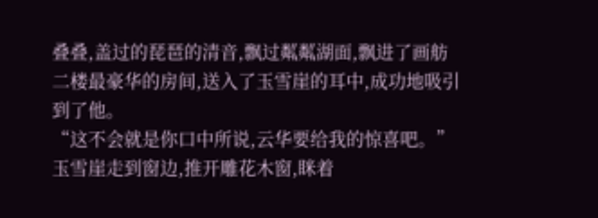叠叠,盖过的琵琶的清音,飘过粼粼湖面,飘进了画舫二楼最豪华的房间,送入了玉雪崖的耳中,成功地吸引到了他。
“这不会就是你口中所说,云华要给我的惊喜吧。”玉雪崖走到窗边,推开雕花木窗,眯着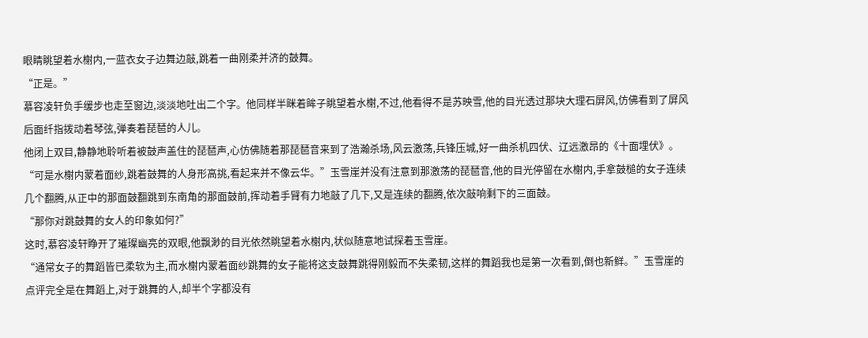眼睛眺望着水榭内,一蓝衣女子边舞边敲,跳着一曲刚柔并济的鼓舞。
“正是。”
慕容凌轩负手缓步也走至窗边,淡淡地吐出二个字。他同样半眯着眸子眺望着水榭,不过,他看得不是苏映雪,他的目光透过那块大理石屏风,仿佛看到了屏风后面纤指拨动着琴弦,弹奏着琵琶的人儿。
他闭上双目,静静地聆听着被鼓声盖住的琵琶声,心仿佛随着那琵琶音来到了浩瀚杀场,风云激荡,兵锋压城,好一曲杀机四伏、辽远激昂的《十面埋伏》。
“可是水榭内蒙着面纱,跳着鼓舞的人身形高挑,看起来并不像云华。”玉雪崖并没有注意到那激荡的琵琶音,他的目光停留在水榭内,手拿鼓槌的女子连续几个翻腾,从正中的那面鼓翻跳到东南角的那面鼓前,挥动着手臂有力地敲了几下,又是连续的翻腾,依次敲响剩下的三面鼓。
“那你对跳鼓舞的女人的印象如何?”
这时,慕容凌轩睁开了璀璨幽亮的双眼,他飘渺的目光依然眺望着水榭内,状似随意地试探着玉雪崖。
“通常女子的舞蹈皆已柔软为主,而水榭内蒙着面纱跳舞的女子能将这支鼓舞跳得刚毅而不失柔韧,这样的舞蹈我也是第一次看到,倒也新鲜。”玉雪崖的点评完全是在舞蹈上,对于跳舞的人,却半个字都没有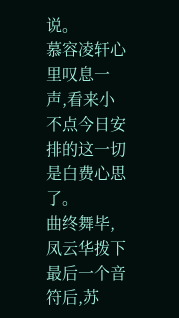说。
慕容凌轩心里叹息一声,看来小不点今日安排的这一切是白费心思了。
曲终舞毕,凤云华拨下最后一个音符后,苏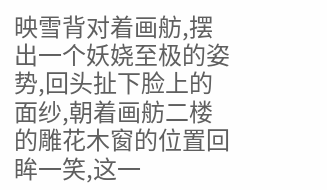映雪背对着画舫,摆出一个妖娆至极的姿势,回头扯下脸上的面纱,朝着画舫二楼的雕花木窗的位置回眸一笑,这一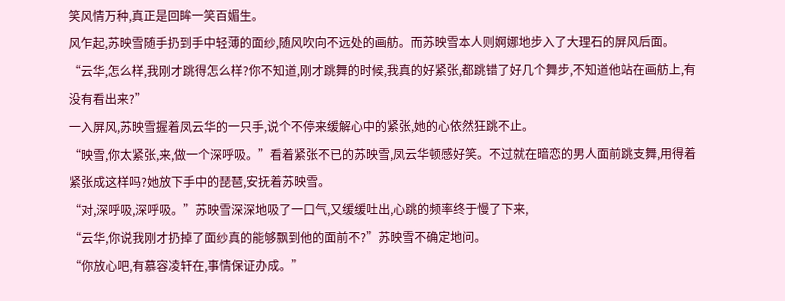笑风情万种,真正是回眸一笑百媚生。
风乍起,苏映雪随手扔到手中轻薄的面纱,随风吹向不远处的画舫。而苏映雪本人则婀娜地步入了大理石的屏风后面。
“云华,怎么样,我刚才跳得怎么样?你不知道,刚才跳舞的时候,我真的好紧张,都跳错了好几个舞步,不知道他站在画舫上,有没有看出来?”
一入屏风,苏映雪握着凤云华的一只手,说个不停来缓解心中的紧张,她的心依然狂跳不止。
“映雪,你太紧张,来,做一个深呼吸。”看着紧张不已的苏映雪,凤云华顿感好笑。不过就在暗恋的男人面前跳支舞,用得着紧张成这样吗?她放下手中的琵琶,安抚着苏映雪。
“对,深呼吸,深呼吸。”苏映雪深深地吸了一口气,又缓缓吐出,心跳的频率终于慢了下来,
“云华,你说我刚才扔掉了面纱真的能够飘到他的面前不?”苏映雪不确定地问。
“你放心吧,有慕容凌轩在,事情保证办成。”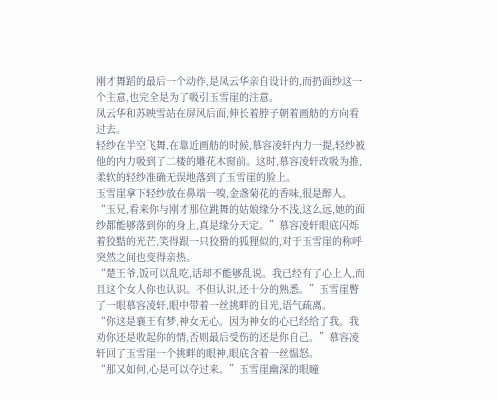刚才舞蹈的最后一个动作,是凤云华亲自设计的,而扔面纱这一个主意,也完全是为了吸引玉雪崖的注意。
凤云华和苏映雪站在屏风后面,伸长着脖子朝着画舫的方向看过去。
轻纱在半空飞舞,在靠近画舫的时候,慕容凌轩内力一提,轻纱被他的内力吸到了二楼的雕花木窗前。这时,慕容凌轩改吸为推,柔软的轻纱准确无误地落到了玉雪崖的脸上。
玉雪崖拿下轻纱放在鼻端一嗅,金盏菊花的香味,很是醉人。
“玉兄,看来你与刚才那位跳舞的姑娘缘分不浅,这么远,她的面纱都能够落到你的身上,真是缘分天定。”慕容凌轩眼底闪烁着狡黠的光芒,笑得跟一只狡猾的狐狸似的,对于玉雪崖的称呼突然之间也变得亲热。
“楚王爷,饭可以乱吃,话却不能够乱说。我已经有了心上人,而且这个女人你也认识。不但认识,还十分的熟悉。”玉雪崖瞥了一眼慕容凌轩,眼中带着一丝挑畔的目光,语气疏离。
“你这是襄王有梦,神女无心。因为神女的心已经给了我。我劝你还是收起你的情,否则最后受伤的还是你自己。”慕容凌轩回了玉雪崖一个挑畔的眼神,眼底含着一丝愠怒。
“那又如何,心是可以夺过来。”玉雪崖幽深的眼瞳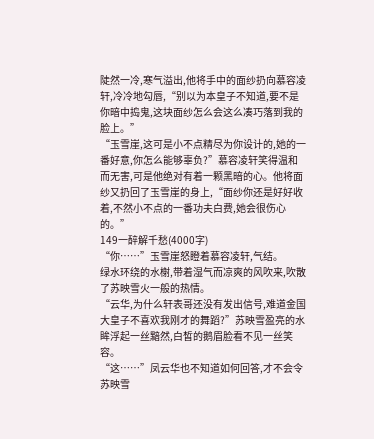陡然一冷,寒气溢出,他将手中的面纱扔向慕容凌轩,冷冷地勾唇,“别以为本皇子不知道,要不是你暗中捣鬼,这块面纱怎么会这么凑巧落到我的脸上。”
“玉雪崖,这可是小不点精尽为你设计的,她的一番好意,你怎么能够辜负?”慕容凌轩笑得温和而无害,可是他绝对有着一颗黑暗的心。他将面纱又扔回了玉雪崖的身上,“面纱你还是好好收着,不然小不点的一番功夫白费,她会很伤心的。”
149一醉解千愁(4000字)
“你……”玉雪崖怒瞪着慕容凌轩,气结。
绿水环绕的水榭,带着湿气而凉爽的风吹来,吹散了苏映雪火一般的热情。
“云华,为什么轩表哥还没有发出信号,难道金国大皇子不喜欢我刚才的舞蹈?”苏映雪盈亮的水眸浮起一丝黯然,白皙的鹅眉脸看不见一丝笑容。
“这……”凤云华也不知道如何回答,才不会令苏映雪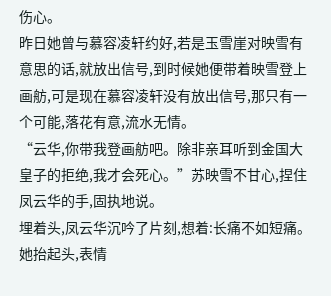伤心。
昨日她曾与慕容凌轩约好,若是玉雪崖对映雪有意思的话,就放出信号,到时候她便带着映雪登上画舫,可是现在慕容凌轩没有放出信号,那只有一个可能,落花有意,流水无情。
“云华,你带我登画舫吧。除非亲耳听到金国大皇子的拒绝,我才会死心。”苏映雪不甘心,捏住凤云华的手,固执地说。
埋着头,凤云华沉吟了片刻,想着:长痛不如短痛。
她抬起头,表情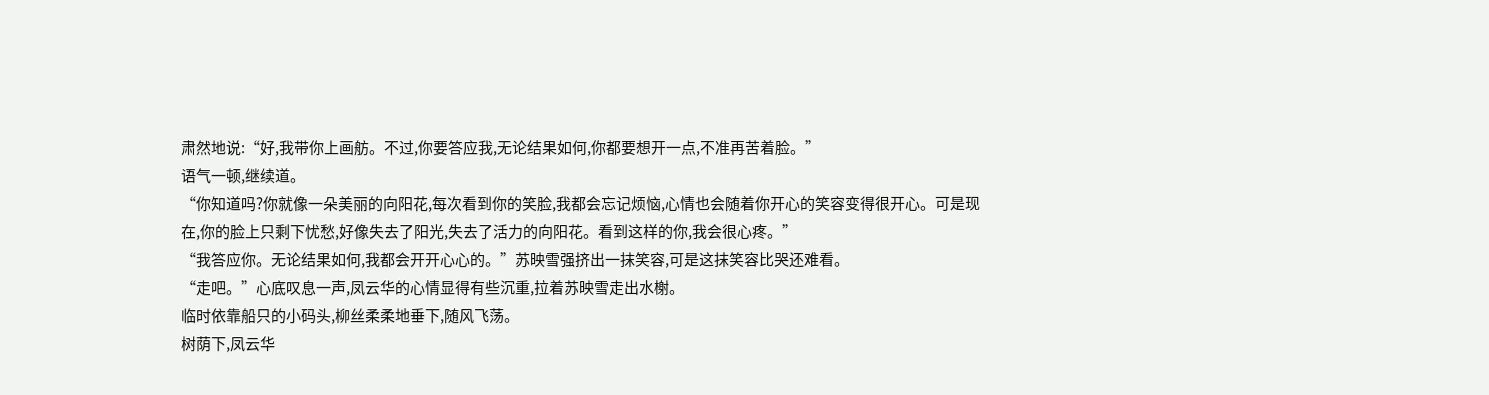肃然地说:“好,我带你上画舫。不过,你要答应我,无论结果如何,你都要想开一点,不准再苦着脸。”
语气一顿,继续道。
“你知道吗?你就像一朵美丽的向阳花,每次看到你的笑脸,我都会忘记烦恼,心情也会随着你开心的笑容变得很开心。可是现在,你的脸上只剩下忧愁,好像失去了阳光,失去了活力的向阳花。看到这样的你,我会很心疼。”
“我答应你。无论结果如何,我都会开开心心的。”苏映雪强挤出一抹笑容,可是这抹笑容比哭还难看。
“走吧。”心底叹息一声,凤云华的心情显得有些沉重,拉着苏映雪走出水榭。
临时依靠船只的小码头,柳丝柔柔地垂下,随风飞荡。
树荫下,凤云华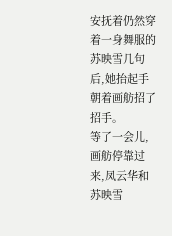安抚着仍然穿着一身舞服的苏映雪几句后,她抬起手朝着画舫招了招手。
等了一会儿,画舫停靠过来,凤云华和苏映雪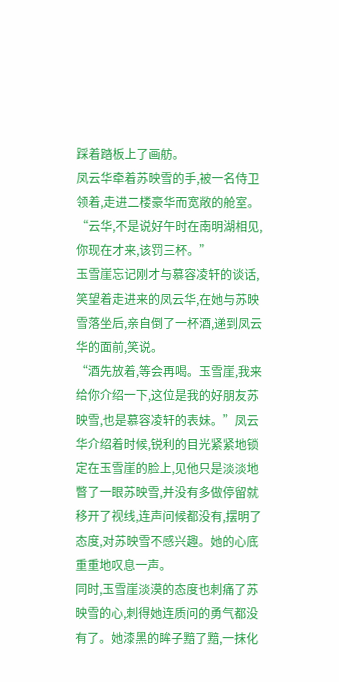踩着踏板上了画舫。
凤云华牵着苏映雪的手,被一名侍卫领着,走进二楼豪华而宽敞的舱室。
“云华,不是说好午时在南明湖相见,你现在才来,该罚三杯。”
玉雪崖忘记刚才与慕容凌轩的谈话,笑望着走进来的凤云华,在她与苏映雪落坐后,亲自倒了一杯酒,递到凤云华的面前,笑说。
“酒先放着,等会再喝。玉雪崖,我来给你介绍一下,这位是我的好朋友苏映雪,也是慕容凌轩的表妹。”凤云华介绍着时候,锐利的目光紧紧地锁定在玉雪崖的脸上,见他只是淡淡地瞥了一眼苏映雪,并没有多做停留就移开了视线,连声问候都没有,摆明了态度,对苏映雪不感兴趣。她的心底重重地叹息一声。
同时,玉雪崖淡漠的态度也刺痛了苏映雪的心,刺得她连质问的勇气都没有了。她漆黑的眸子黯了黯,一抹化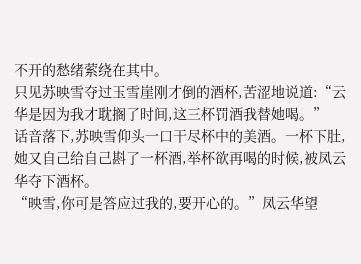不开的愁绪萦绕在其中。
只见苏映雪夺过玉雪崖刚才倒的酒杯,苦涩地说道:“云华是因为我才耽搁了时间,这三杯罚酒我替她喝。”
话音落下,苏映雪仰头一口干尽杯中的美酒。一杯下肚,她又自己给自己斟了一杯酒,举杯欲再喝的时候,被凤云华夺下酒杯。
“映雪,你可是答应过我的,要开心的。”凤云华望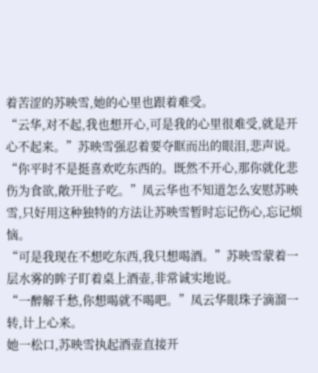着苦涩的苏映雪,她的心里也跟着难受。
“云华,对不起,我也想开心,可是我的心里很难受,就是开心不起来。”苏映雪强忍着要夺眶而出的眼泪,悲声说。
“你平时不是挺喜欢吃东西的。既然不开心,那你就化悲伤为食欲,敞开肚子吃。”凤云华也不知道怎么安慰苏映雪,只好用这种独特的方法让苏映雪暂时忘记伤心,忘记烦恼。
“可是我现在不想吃东西,我只想喝酒。”苏映雪蒙着一层水雾的眸子盯着桌上酒壶,非常诚实地说。
“一醉解千愁,你想喝就不喝吧。”凤云华眼珠子滴溜一转,计上心来。
她一松口,苏映雪执起酒壶直接开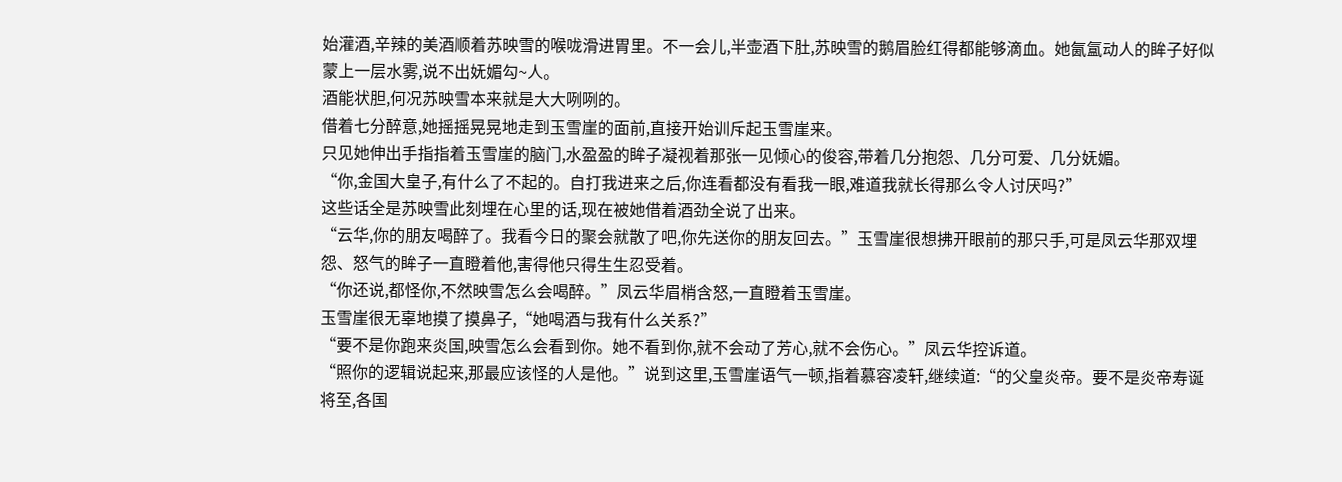始灌酒,辛辣的美酒顺着苏映雪的喉咙滑进胃里。不一会儿,半壶酒下肚,苏映雪的鹅眉脸红得都能够滴血。她氤氲动人的眸子好似蒙上一层水雾,说不出妩媚勾~人。
酒能状胆,何况苏映雪本来就是大大咧咧的。
借着七分醉意,她摇摇晃晃地走到玉雪崖的面前,直接开始训斥起玉雪崖来。
只见她伸出手指指着玉雪崖的脑门,水盈盈的眸子凝视着那张一见倾心的俊容,带着几分抱怨、几分可爱、几分妩媚。
“你,金国大皇子,有什么了不起的。自打我进来之后,你连看都没有看我一眼,难道我就长得那么令人讨厌吗?”
这些话全是苏映雪此刻埋在心里的话,现在被她借着酒劲全说了出来。
“云华,你的朋友喝醉了。我看今日的聚会就散了吧,你先送你的朋友回去。”玉雪崖很想拂开眼前的那只手,可是凤云华那双埋怨、怒气的眸子一直瞪着他,害得他只得生生忍受着。
“你还说,都怪你,不然映雪怎么会喝醉。”凤云华眉梢含怒,一直瞪着玉雪崖。
玉雪崖很无辜地摸了摸鼻子,“她喝酒与我有什么关系?”
“要不是你跑来炎国,映雪怎么会看到你。她不看到你,就不会动了芳心,就不会伤心。”凤云华控诉道。
“照你的逻辑说起来,那最应该怪的人是他。”说到这里,玉雪崖语气一顿,指着慕容凌轩,继续道:“的父皇炎帝。要不是炎帝寿诞将至,各国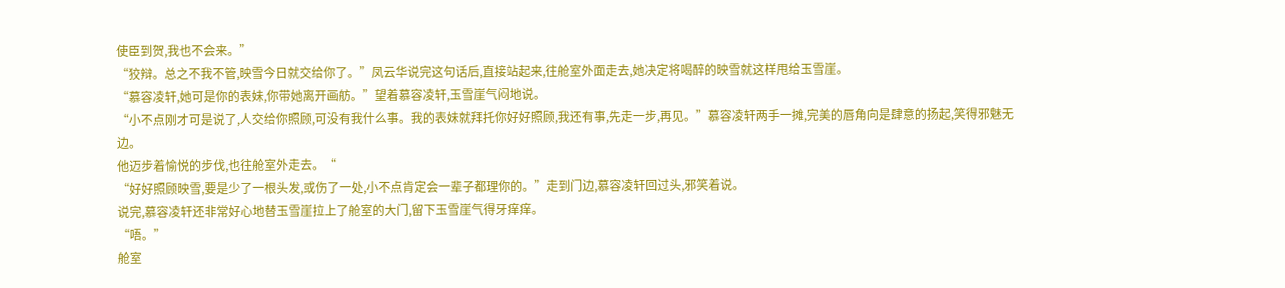使臣到贺,我也不会来。”
“狡辩。总之不我不管,映雪今日就交给你了。”凤云华说完这句话后,直接站起来,往舱室外面走去,她决定将喝醉的映雪就这样甩给玉雪崖。
“慕容凌轩,她可是你的表妹,你带她离开画舫。”望着慕容凌轩,玉雪崖气闷地说。
“小不点刚才可是说了,人交给你照顾,可没有我什么事。我的表妹就拜托你好好照顾,我还有事,先走一步,再见。”慕容凌轩两手一摊,完美的唇角向是肆意的扬起,笑得邪魅无边。
他迈步着愉悦的步伐,也往舱室外走去。“
“好好照顾映雪,要是少了一根头发,或伤了一处,小不点肯定会一辈子都理你的。”走到门边,慕容凌轩回过头,邪笑着说。
说完,慕容凌轩还非常好心地替玉雪崖拉上了舱室的大门,留下玉雪崖气得牙痒痒。
“唔。”
舱室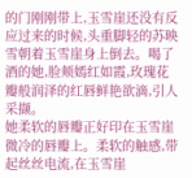的门刚刚带上,玉雪崖还没有反应过来的时候,头重脚轻的苏映雪朝着玉雪崖身上倒去。喝了酒的她,脸颊嫣红如霞,玫瑰花瓣般润泽的红唇鲜艳欲滴,引人采撷。
她柔软的唇瓣正好印在玉雪崖微冷的唇瓣上。柔软的触感,带起丝丝电流,在玉雪崖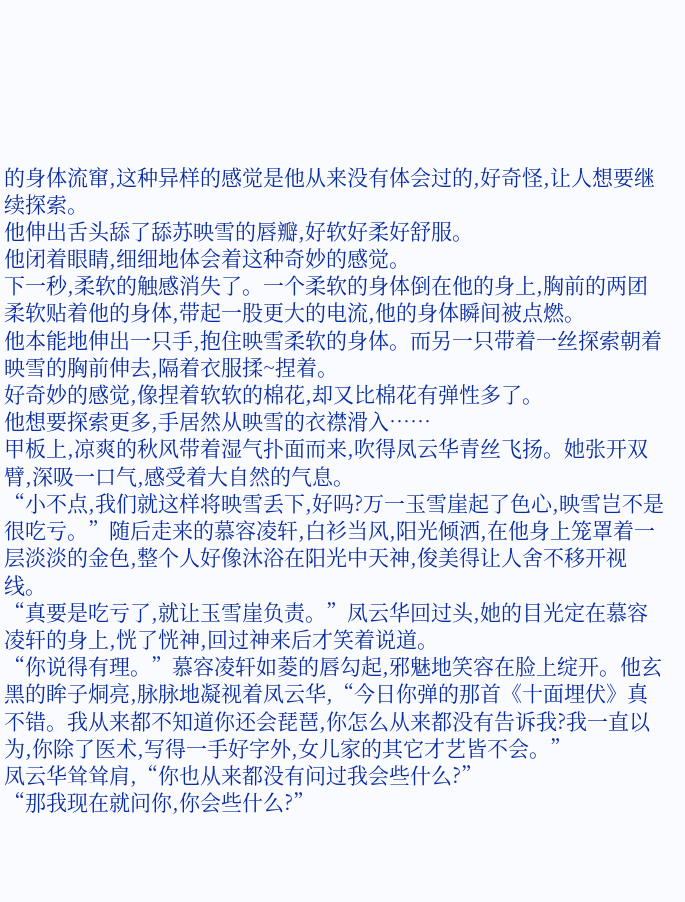的身体流窜,这种异样的感觉是他从来没有体会过的,好奇怪,让人想要继续探索。
他伸出舌头舔了舔苏映雪的唇瓣,好软好柔好舒服。
他闭着眼睛,细细地体会着这种奇妙的感觉。
下一秒,柔软的触感消失了。一个柔软的身体倒在他的身上,胸前的两团柔软贴着他的身体,带起一股更大的电流,他的身体瞬间被点燃。
他本能地伸出一只手,抱住映雪柔软的身体。而另一只带着一丝探索朝着映雪的胸前伸去,隔着衣服揉~捏着。
好奇妙的感觉,像捏着软软的棉花,却又比棉花有弹性多了。
他想要探索更多,手居然从映雪的衣襟滑入……
甲板上,凉爽的秋风带着湿气扑面而来,吹得凤云华青丝飞扬。她张开双臂,深吸一口气,感受着大自然的气息。
“小不点,我们就这样将映雪丢下,好吗?万一玉雪崖起了色心,映雪岂不是很吃亏。”随后走来的慕容凌轩,白衫当风,阳光倾洒,在他身上笼罩着一层淡淡的金色,整个人好像沐浴在阳光中天神,俊美得让人舍不移开视线。
“真要是吃亏了,就让玉雪崖负责。”凤云华回过头,她的目光定在慕容凌轩的身上,恍了恍神,回过神来后才笑着说道。
“你说得有理。”慕容凌轩如菱的唇勾起,邪魅地笑容在脸上绽开。他玄黑的眸子烔亮,脉脉地凝视着凤云华,“今日你弹的那首《十面埋伏》真不错。我从来都不知道你还会琵琶,你怎么从来都没有告诉我?我一直以为,你除了医术,写得一手好字外,女儿家的其它才艺皆不会。”
凤云华耸耸肩,“你也从来都没有问过我会些什么?”
“那我现在就问你,你会些什么?”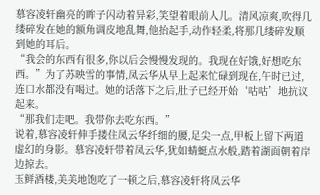慕容凌轩幽亮的眸子闪动着异彩,笑望着眼前人儿。清风凉爽,吹得几缕碎发在她的额角调皮地乱舞,他抬起手,动作轻柔,将那几缕碎发顺到她的耳后。
“我会的东西有很多,你以后会慢慢发现的。我现在好饿,好想吃东西。”为了苏映雪的事情,凤云华从早上起来忙碌到现在,午时已过,连口水都没有喝过。她的话落下之后,肚子已经开始‘咕咕’地抗议起来。
“那我们走吧。我带你去吃东西。”
说着,慕容凌轩伸手搂住凤云华纤细的腰,足尖一点,甲板上留下两道虚幻的身影。慕容凌轩带着凤云华,犹如蜻蜓点水般,踏着湖面朝着岸边掠去。
玉鲜酒楼,美美地饱吃了一顿之后,慕容凌轩将凤云华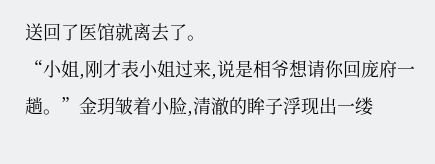送回了医馆就离去了。
“小姐,刚才表小姐过来,说是相爷想请你回庞府一趟。”金玥皱着小脸,清澈的眸子浮现出一缕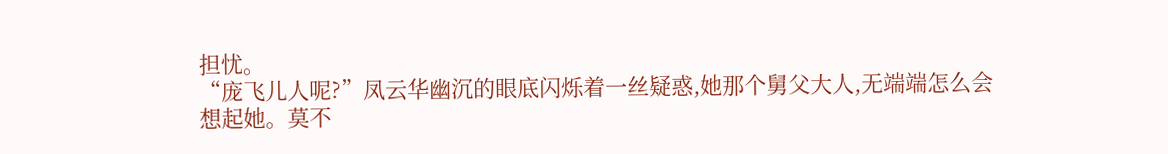担忧。
“庞飞儿人呢?”凤云华幽沉的眼底闪烁着一丝疑惑,她那个舅父大人,无端端怎么会想起她。莫不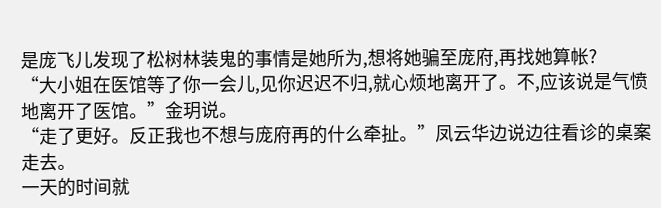是庞飞儿发现了松树林装鬼的事情是她所为,想将她骗至庞府,再找她算帐?
“大小姐在医馆等了你一会儿,见你迟迟不归,就心烦地离开了。不,应该说是气愤地离开了医馆。”金玥说。
“走了更好。反正我也不想与庞府再的什么牵扯。”凤云华边说边往看诊的桌案走去。
一天的时间就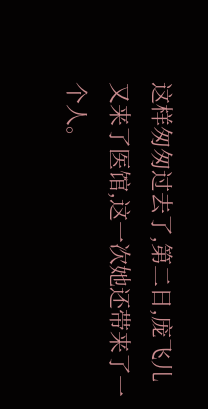这样匆匆过去了,第二日,庞飞儿又来了医馆,这一次她还带来了一个人。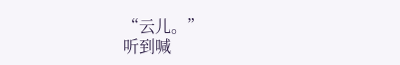“云儿。”
听到喊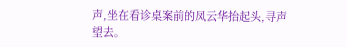声,坐在看诊桌案前的凤云华抬起头,寻声望去。